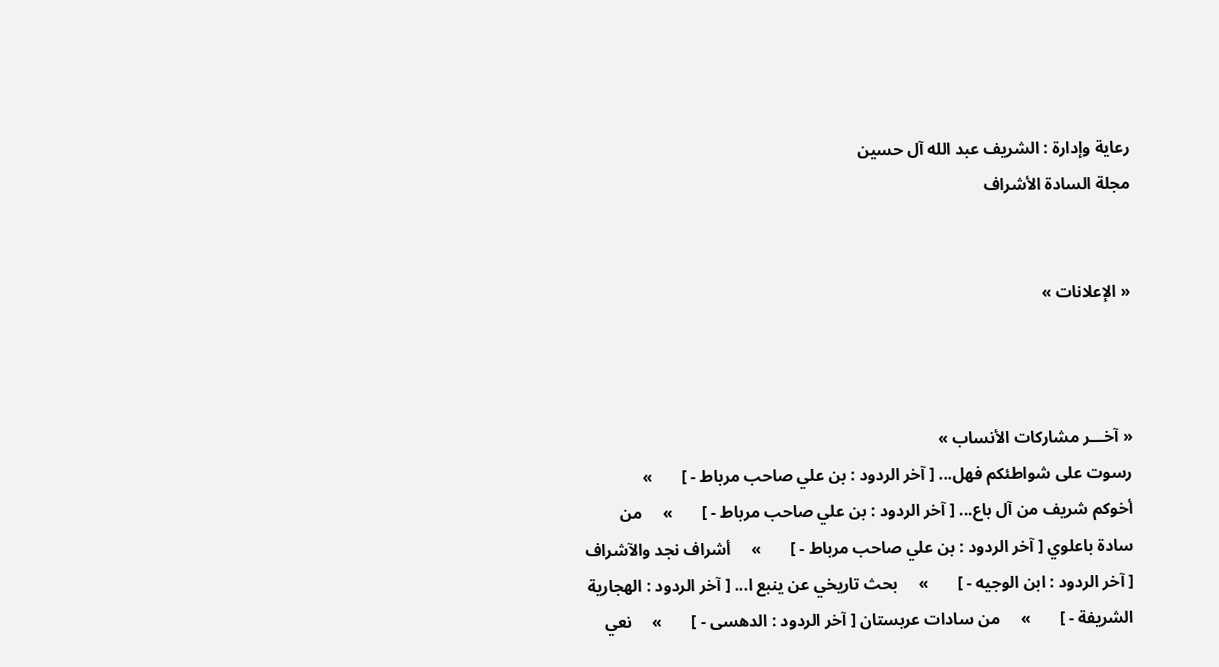رعاية وإدارة : الشريف عبد الله آل حسين
مجلة السادة الأشراف


« الإعلانات »



« آخـــر مشاركات الأنساب »
رسوت على شواطئكم فهل... [ آخر الردود : بن علي صاحب مرباط - ]       »     أخوكم شريف من آل باع... [ آخر الردود : بن علي صاحب مرباط - ]       »     من سادة باعلوي [ آخر الردود : بن علي صاحب مرباط - ]       »     أشراف نجد والآشراف [ آخر الردود : ابن الوجيه - ]       »     بحث تاريخي عن ينبع ا... [ آخر الردود : الهجارية الشريفة - ]       »     من سادات عربستان [ آخر الردود : الدهسى - ]       »     نعي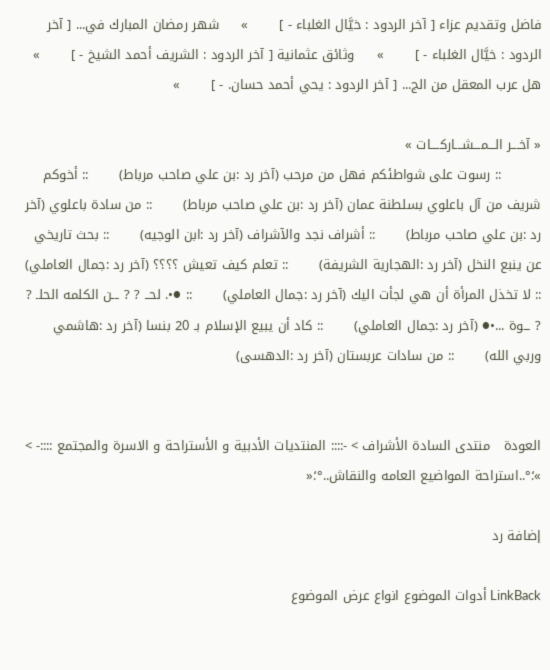فاضل وتقديم عزاء [ آخر الردود : خيَّال الغلباء - ]       »     شهر رمضان المبارك في... [ آخر الردود : خيَّال الغلباء - ]       »     وثائق عثمانية [ آخر الردود : الشريف أحمد الشيخ - ]       »     هل عرب المعقل من الج... [ آخر الردود : يحي أحمد حسان. - ]       »

« آخـــر الـــمـــشـــاركــــات »
         :: رسوت على شواطئكم فهل من مرحب (آخر رد :بن علي صاحب مرباط)       :: أخوكم شريف من آل باعلوي بسلطنة عمان (آخر رد :بن علي صاحب مرباط)       :: من سادة باعلوي (آخر رد :بن علي صاحب مرباط)       :: أشراف نجد والآشراف (آخر رد :ابن الوجيه)       :: بحث تاريخي عن ينبع النخل (آخر رد :الهجارية الشريفة)       :: تعلم كيف تعيش ؟؟؟؟ (آخر رد :جمال العاملي)       :: لا تخذل المرأة أن هي لجأت اليك (آخر رد :جمال العاملي)       :: ●•. لحــ ? ? ــن الكلمه الحلـ ? ? ــوة ...•● (آخر رد :جمال العاملي)       :: كاد أن يبيع الإسلام بـ 20 بنسا (آخر رد :هاشمي وربي الله)       :: من سادات عربستان (آخر رد :الدهسى)


العودة   منتدى السادة الأشراف > -:::: المنتديات الأدبية و الأستراحة و الاسرة والمجتمع ::::- > »؛°..استراحة المواضيع العامه والنقاش..°؛«

إضافة رد

LinkBack أدوات الموضوع انواع عرض الموضوع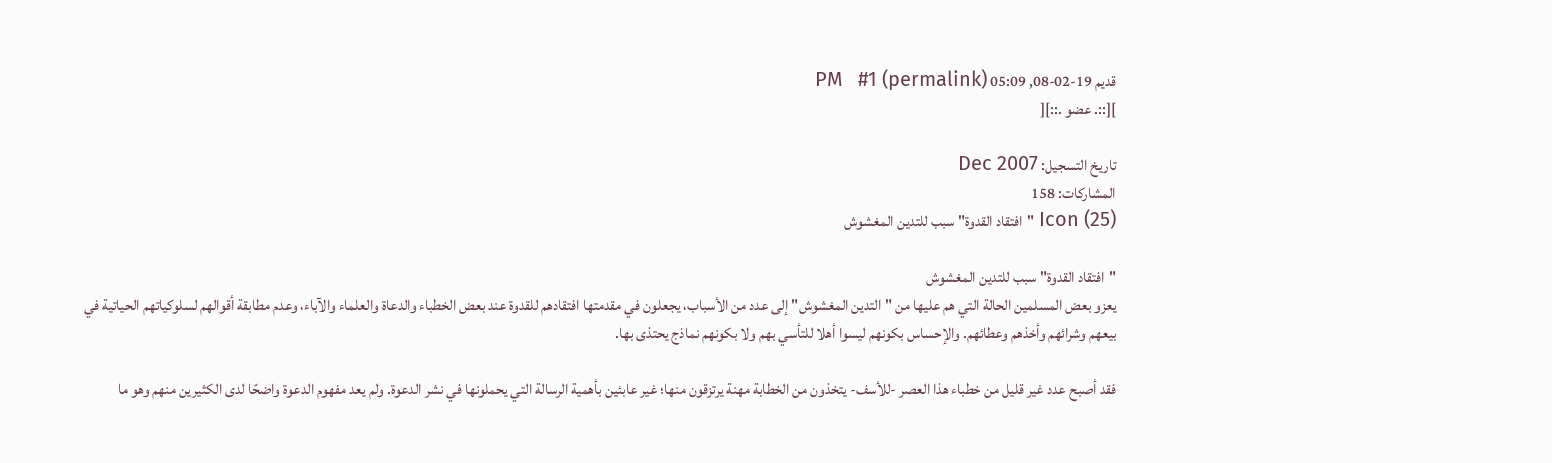قديم 19-02-08, 05:09 PM   #1 (permalink)
][::. عضو .::][

تاريخ التسجيل: Dec 2007
المشاركات: 158
Icon (25) "افتقاد القدوة" سبب للتدين المغشوش

"افتقاد القدوة" سبب للتدين المغشوش
يعزو بعض المسلمين الحالة التي هم عليها من "التدين المغشوش" إلى عدد من الأسباب، يجعلون في مقدمتها افتقادهم للقدوة عند بعض الخطباء والدعاة والعلماء والآباء، وعدم مطابقة أقوالهم لسلوكياتهم الحياتية في بيعهم وشرائهم وأخذهم وعطائهم. والإحساس بكونهم ليسوا أهلا للتأسي بهم ولا بكونهم نماذج يحتذى بها.

فقد أصبح عدد غير قليل من خطباء هذا العصر -للأسف- يتخذون من الخطابة مهنة يرتزقون منها؛ غير عابئين بأهمية الرسالة التي يحملونها في نشر الدعوة. ولم يعد مفهوم الدعوة واضحًا لدى الكثيرين منهم وهو ما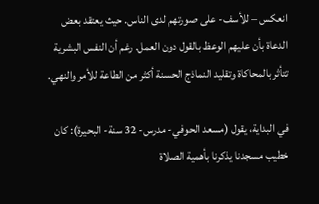انعكس – للأسف- على صورتهم لدى الناس. حيث يعتقد بعض الدعاة بأن عليهم الوعظ بالقول دون العمل. رغم أن النفس البشرية تتأثر بالمحاكاة وتقليد النماذج الحسنة أكثر من الطاعة للأمر والنهي.

في البداية، يقول (مسعد الحوفي- مدرس- 32 سنة- البحيرة): كان خطيب مسجدنا يذكرنا بأهمية الصلاة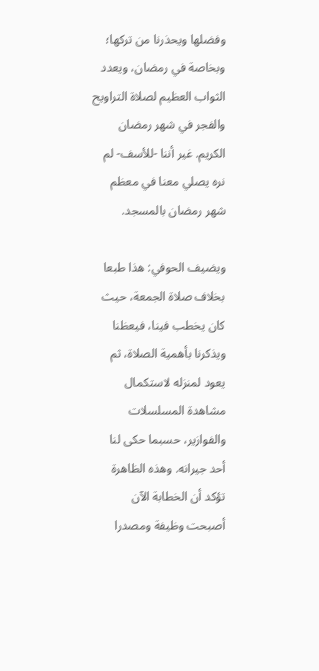وفضلها ويحذرنا من تركها؛ وبخاصة في رمضان، ويعدد الثواب العظيم لصلاة التراويح والفجر في شهر رمضان الكريم. غير أننا -للأسف- لم نره يصلي معنا في معظم شهر رمضان بالمسجد.

ويضيف الحوفي: هذا طبعا بخلاف صلاة الجمعة، حيث كان يخطب فينا، فيعظنا ويذكرنا بأهمية الصلاة، ثم يعود لمنزله لاستكمال مشاهدة المسلسلات والفوازير، حسبما حكى لنا أحد جيرانه. وهذه الظاهرة تؤكد أن الخطابة الآن أصبحت وظيفة ومصدرا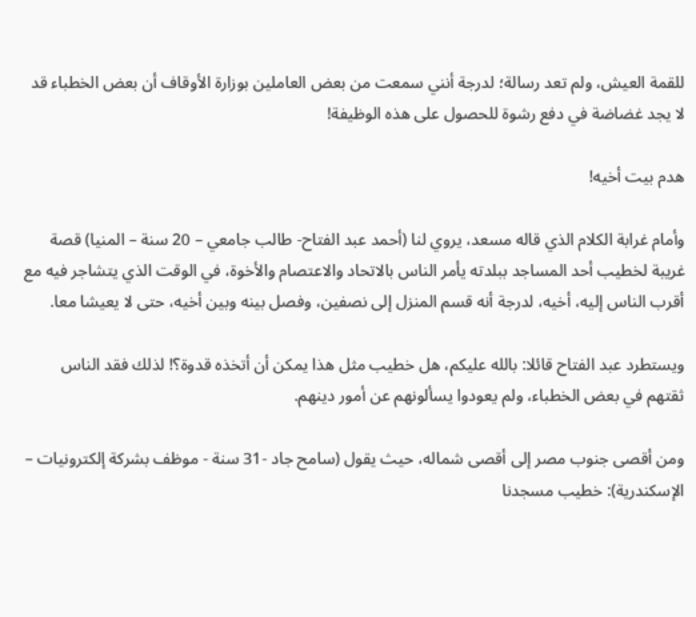للقمة العيش، ولم تعد رسالة؛ لدرجة أنني سمعت من بعض العاملين بوزارة الأوقاف أن بعض الخطباء قد لا يجد غضاضة في دفع رشوة للحصول على هذه الوظيفة!

هدم بيت أخيه!

وأمام غرابة الكلام الذي قاله مسعد، يروي لنا (أحمد عبد الفتاح- طالب جامعي – 20 سنة – المنيا) قصة غريبة لخطيب أحد المساجد ببلدته يأمر الناس بالاتحاد والاعتصام والأخوة، في الوقت الذي يتشاجر فيه مع أقرب الناس إليه، أخيه، لدرجة أنه قسم المنزل إلى نصفين، وفصل بينه وبين أخيه، حتى لا يعيشا معا.

ويستطرد عبد الفتاح قائلا: بالله عليكم، هل خطيب مثل هذا يمكن أن أتخذه قدوة؟! لذلك فقد الناس ثقتهم في بعض الخطباء، ولم يعودوا يسألونهم عن أمور دينهم.

ومن أقصى جنوب مصر إلى أقصى شماله، حيث يقول (سامح جاد -31 سنة - موظف بشركة إلكترونيات – الإسكندرية): خطيب مسجدنا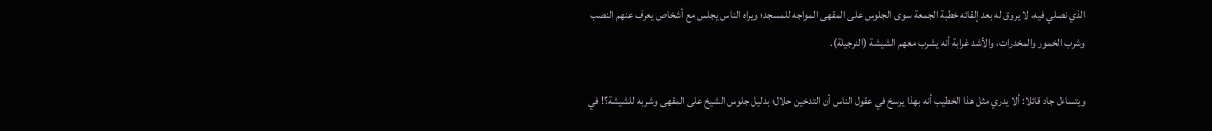الذي نصلي فيه، لا يروق له بعد إلقائه خطبة الجمعة سوى الجلوس على المقهى المواجه للمسجد؛ ويراه الناس يجلس مع أشخاص يعرف عنهم النصب وشرب الخمور والمخدرات، والأشد غرابة أنه يشرب معهم الشيشة (النرجيلة).

ويتساءل جاد قائلا: ألا يدري مثل هذا الخطيب أنه بهذا يرسخ في عقول الناس أن التدخين حلال؛ بدليل جلوس الشيخ على المقهى وشربه للشيشة؟! في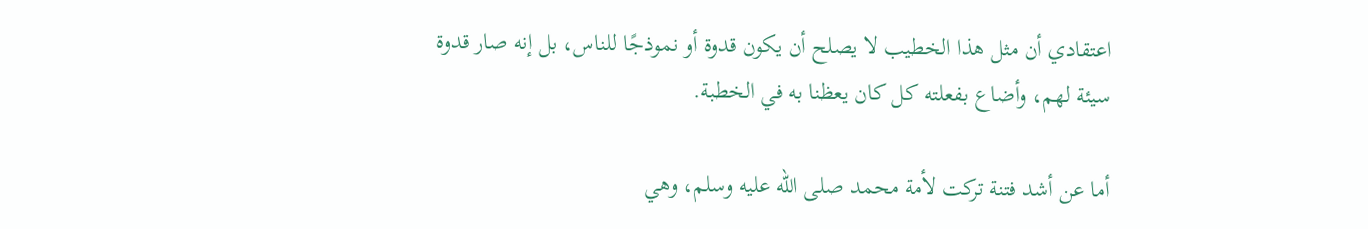اعتقادي أن مثل هذا الخطيب لا يصلح أن يكون قدوة أو نموذجًا للناس، بل إنه صار قدوة سيئة لهم، وأضاع بفعلته كل كان يعظنا به في الخطبة.

أما عن أشد فتنة تركت لأمة محمد صلى الله عليه وسلم، وهي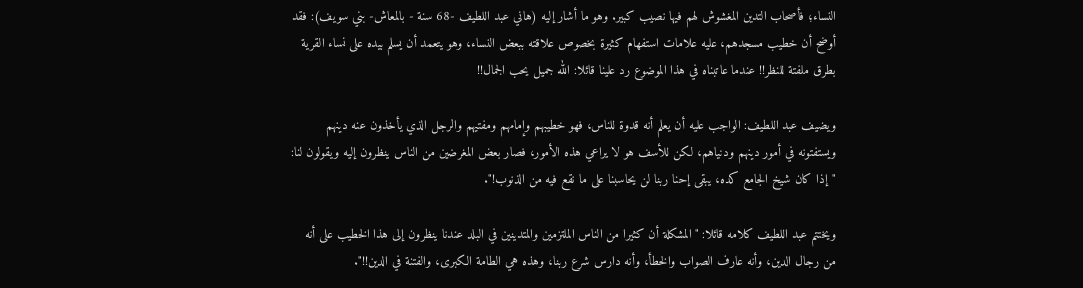النساء؛ فأصحاب التدين المغشوش لهم فيها نصيب كبير. وهو ما أشار إليه (هاني عبد اللطيف -68 سنة - بالمعاش- بني سويف): فقد أوضح أن خطيب مسجدهم، عليه علامات استفهام كثيرة بخصوص علاقته ببعض النساء، وهو يتعمد أن يسلم بيده على نساء القرية بطرق ملفتة للنظر!! عندما عاتبناه في هذا الموضوع رد علينا قائلا: الله جميل يحب الجمال!!

ويضيف عبد اللطيف: الواجب عليه أن يعلم أنه قدوة للناس، فهو خطيبهم وإمامهم ومفتيهم والرجل الذي يأخذون عنه دينهم ويستفتونه في أمور دينهم ودنياهم، لكن للأسف هو لا يراعي هذه الأمور، فصار بعض المغرضين من الناس ينظرون إليه ويقولون لنا: "إذا كان شيخ الجامع كده، يبقى إحنا ربنا لن يحاسبنا على ما نقع فيه من الذنوب!".

ويختتم عبد اللطيف كلامه قائلا: "المشكلة أن كثيرا من الناس الملتزمين والمتدينين في البلد عندنا ينظرون إلى هذا الخطيب على أنه من رجال الدين، وأنه عارف الصواب والخطأ، وأنه دارس شرع ربنا، وهذه هي الطامة الكبرى، والفتنة في الدين!!".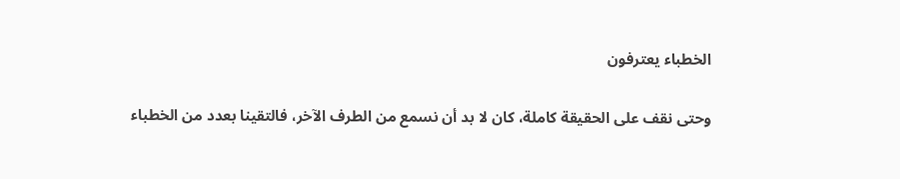الخطباء يعترفون

وحتى نقف على الحقيقة كاملة، كان لا بد أن نسمع من الطرف الآخر، فالتقينا بعدد من الخطباء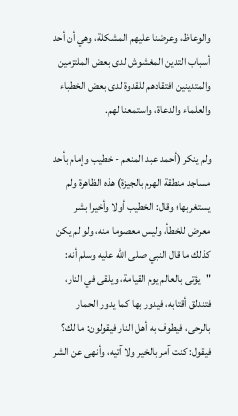والوعاظ، وعرضنا عليهم المشكلة، وهي أن أحد أسباب التدين المغشوش لدى بعض الملتزمين والمتدينين افتقادهم للقدوة لدى بعض الخطباء والعلماء والدعاة، واستمعنا لهم.

ولم ينكر (أحمد عبد المنعم - خطيب وإمام بأحد مساجد منطقة الهرم بالجيزة) هذه الظاهرة ولم يستغربها؛ وقال: الخطيب أولا وأخيرا بشر معرض للخطأ، وليس معصوما منه، ولو لم يكن كذلك ما قال النبي صلى الله عليه وسلم أنه: "يؤتى بالعالم يوم القيامة، ويلقى في النار، فتندلق أقتابه، فيدور بها كما يدور الحمار بالرحى، فيطوف به أهل النار فيقولون: ما لك؟ فيقول: كنت آمر بالخير ولا آتيه، وأنهى عن الشر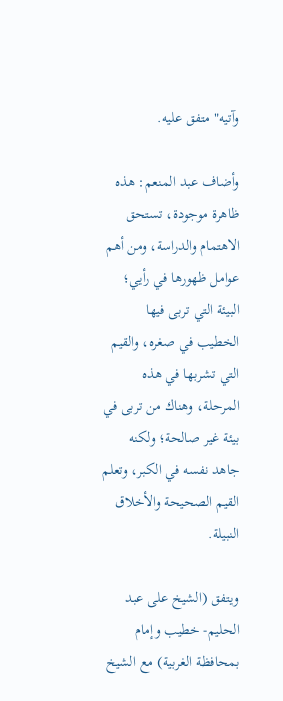وآتيه" متفق عليه.

وأضاف عبد المنعم: هذه ظاهرة موجودة، تستحق الاهتمام والدراسة، ومن أهم عوامل ظهورها في رأيي؛ البيئة التي تربى فيها الخطيب في صغره، والقيم التي تشربها في هذه المرحلة، وهناك من تربى في بيئة غير صالحة؛ ولكنه جاهد نفسه في الكبر، وتعلم القيم الصحيحة والأخلاق النبيلة.

ويتفق (الشيخ على عبد الحليم- خطيب وإمام بمحافظة الغربية) مع الشيخ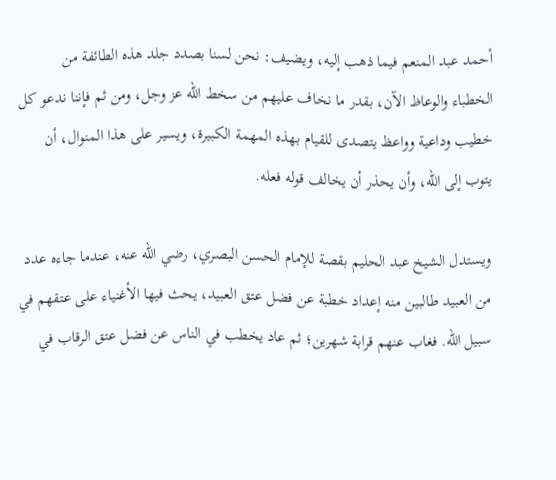أحمد عبد المنعم فيما ذهب إليه، ويضيف: نحن لسنا بصدد جلد هذه الطائفة من الخطباء والوعاظ الآن، بقدر ما نخاف عليهم من سخط الله عز وجل، ومن ثم فإننا ندعو كل خطيب وداعية وواعظ يتصدى للقيام بهذه المهمة الكبيرة، ويسير على هذا المنوال، أن يتوب إلى الله، وأن يحذر أن يخالف قوله فعله.

ويستدل الشيخ عبد الحليم بقصة للإمام الحسن البصري، رضي الله عنه، عندما جاءه عدد من العبيد طالبين منه إعداد خطبة عن فضل عتق العبيد، يحث فيها الأغنياء على عتقهم في سبيل الله. فغاب عنهم قرابة شهرين؛ ثم عاد يخطب في الناس عن فضل عتق الرقاب في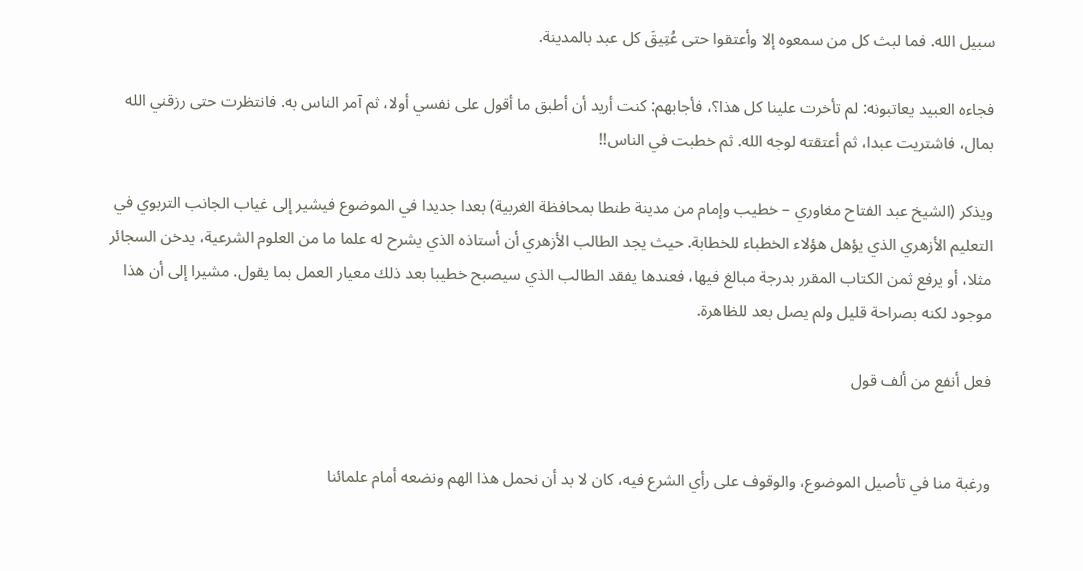سبيل الله. فما لبث كل من سمعوه إلا وأعتقوا حتى عُتِيقَ كل عبد بالمدينة.

فجاءه العبيد يعاتبونه: لم تأخرت علينا كل هذا؟، فأجابهم: كنت أريد أن أطبق ما أقول على نفسي أولا، ثم آمر الناس به. فانتظرت حتى رزقني الله بمال، فاشتريت عبدا، ثم أعتقته لوجه الله. ثم خطبت في الناس!!

ويذكر (الشيخ عبد الفتاح مغاوري – خطيب وإمام من مدينة طنطا بمحافظة الغربية) بعدا جديدا في الموضوع فيشير إلى غياب الجانب التربوي في التعليم الأزهري الذي يؤهل هؤلاء الخطباء للخطابة. حيث يجد الطالب الأزهري أن أستاذه الذي يشرح له علما ما من العلوم الشرعية، يدخن السجائر مثلا، أو يرفع ثمن الكتاب المقرر بدرجة مبالغ فيها، فعندها يفقد الطالب الذي سيصبح خطيبا بعد ذلك معيار العمل بما يقول. مشيرا إلى أن هذا موجود لكنه بصراحة قليل ولم يصل بعد للظاهرة.

فعل أنفع من ألف قول


ورغبة منا في تأصيل الموضوع، والوقوف على رأي الشرع فيه، كان لا بد أن نحمل هذا الهم ونضعه أمام علمائنا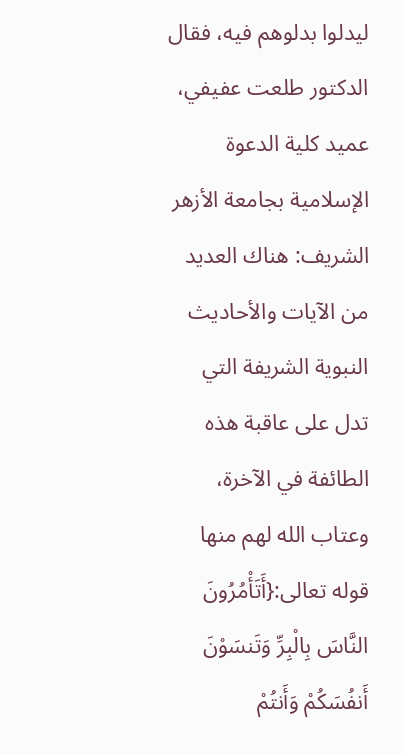ليدلوا بدلوهم فيه، فقال الدكتور طلعت عفيفي، عميد كلية الدعوة الإسلامية بجامعة الأزهر الشريف: هناك العديد من الآيات والأحاديث النبوية الشريفة التي تدل على عاقبة هذه الطائفة في الآخرة، وعتاب الله لهم منها قوله تعالى:{أَتَأْمُرُونَ النَّاسَ بِالْبِرِّ وَتَنسَوْنَ أَنفُسَكُمْ وَأَنتُمْ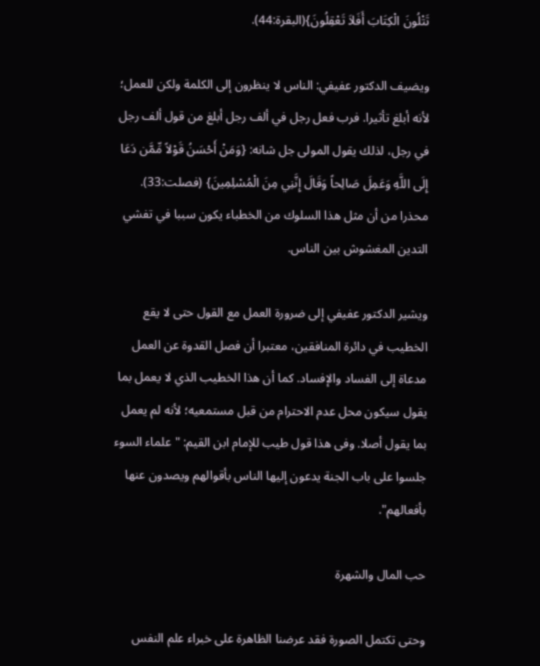تَتْلُونَ الْكِتَابَ أَفَلاَ تَعْقِلُونَ}(البقرة:44).

ويضيف الدكتور عفيفي: الناس لا ينظرون إلى الكلمة ولكن للعمل؛ لأنه أبلغ تأثيرا. فرب فعل رجل في ألف رجل أبلغ من قول ألف رجل في رجل، لذلك يقول المولى جل شانه: {وَمَنْ أَحْسَنُ قَوْلاً مِّمَّن دَعَا إِلَى اللَّهِ وَعَمِلَ صَالِحاً وَقَالَ إِنَّنِي مِنَ الْمُسْلِمِينَ} (فصلت:33). محذرا من أن مثل هذا السلوك من الخطباء يكون سببا في تفشي التدين المغشوش بين الناس.

ويشير الدكتور عفيفي إلى ضرورة العمل مع القول حتى لا يقع الخطيب في دائرة المنافقين، معتبرا أن فصل القدوة عن العمل مدعاة إلى الفساد والإفساد. كما أن هذا الخطيب الذي لا يعمل بما يقول سيكون محل عدم الاحترام من قبل مستمعيه؛ لأنه لم يعمل بما يقول أصلا. وفى هذا قول طيب للإمام ابن القيم: "علماء السوء جلسوا على باب الجنة يدعون إليها الناس بأقوالهم ويصدون عنها بأفعالهم".

حب المال والشهرة

وحتى تكتمل الصورة فقد عرضنا الظاهرة على خبراء علم النفس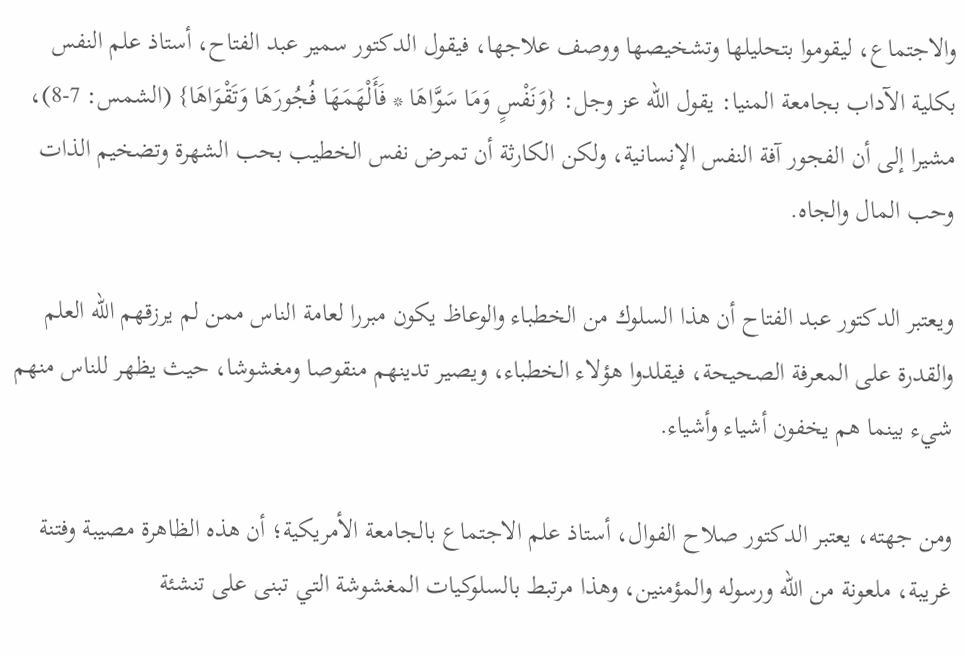والاجتماع، ليقوموا بتحليلها وتشخيصها ووصف علاجها، فيقول الدكتور سمير عبد الفتاح، أستاذ علم النفس بكلية الآداب بجامعة المنيا: يقول الله عز وجل: {وَنَفْسٍ وَمَا سَوَّاهَا * فَأَلْهَمَهَا فُجُورَهَا وَتَقْوَاهَا} (الشمس: 7-8)، مشيرا إلى أن الفجور آفة النفس الإنسانية، ولكن الكارثة أن تمرض نفس الخطيب بحب الشهرة وتضخيم الذات وحب المال والجاه.

ويعتبر الدكتور عبد الفتاح أن هذا السلوك من الخطباء والوعاظ يكون مبررا لعامة الناس ممن لم يرزقهم الله العلم والقدرة على المعرفة الصحيحة، فيقلدوا هؤلاء الخطباء، ويصير تدينهم منقوصا ومغشوشا، حيث يظهر للناس منهم شيء بينما هم يخفون أشياء وأشياء.

ومن جهته، يعتبر الدكتور صلاح الفوال، أستاذ علم الاجتماع بالجامعة الأمريكية؛ أن هذه الظاهرة مصيبة وفتنة غريبة، ملعونة من الله ورسوله والمؤمنين، وهذا مرتبط بالسلوكيات المغشوشة التي تبنى على تنشئة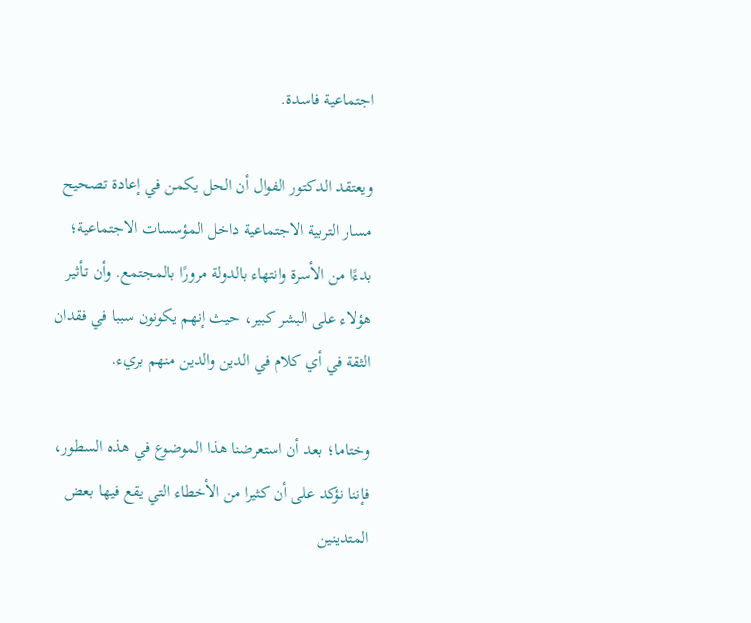اجتماعية فاسدة.

ويعتقد الدكتور الفوال أن الحل يكمن في إعادة تصحيح مسار التربية الاجتماعية داخل المؤسسات الاجتماعية؛ بدءًا من الأسرة وانتهاء بالدولة مرورًا بالمجتمع. وأن تـأثير هؤلاء على البشر كبير، حيث إنهم يكونون سببا في فقدان الثقة في أي كلام في الدين والدين منهم بريء.

وختاما؛ بعد أن استعرضنا هذا الموضوع في هذه السطور، فإننا نؤكد على أن كثيرا من الأخطاء التي يقع فيها بعض المتدينين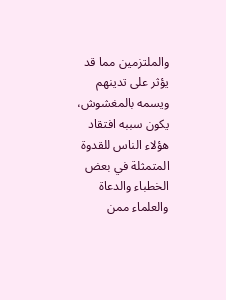والملتزمين مما قد يؤثر على تدينهم ويسمه بالمغشوش، يكون سببه افتقاد هؤلاء الناس للقدوة المتمثلة في بعض الخطباء والدعاة والعلماء ممن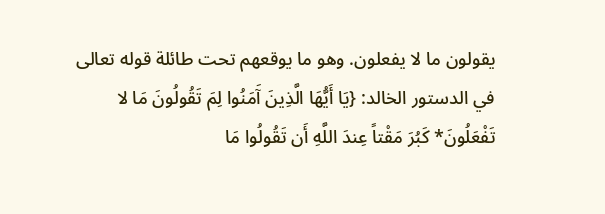يقولون ما لا يفعلون. وهو ما يوقعهم تحت طائلة قوله تعالى في الدستور الخالد: {يَا أَيُّهَا الَّذِينَ آَمَنُوا لِمَ تَقُولُونَ مَا لا تَفْعَلُونَ* كَبُرَ مَقْتاً عِندَ اللَّهِ أَن تَقُولُوا مَا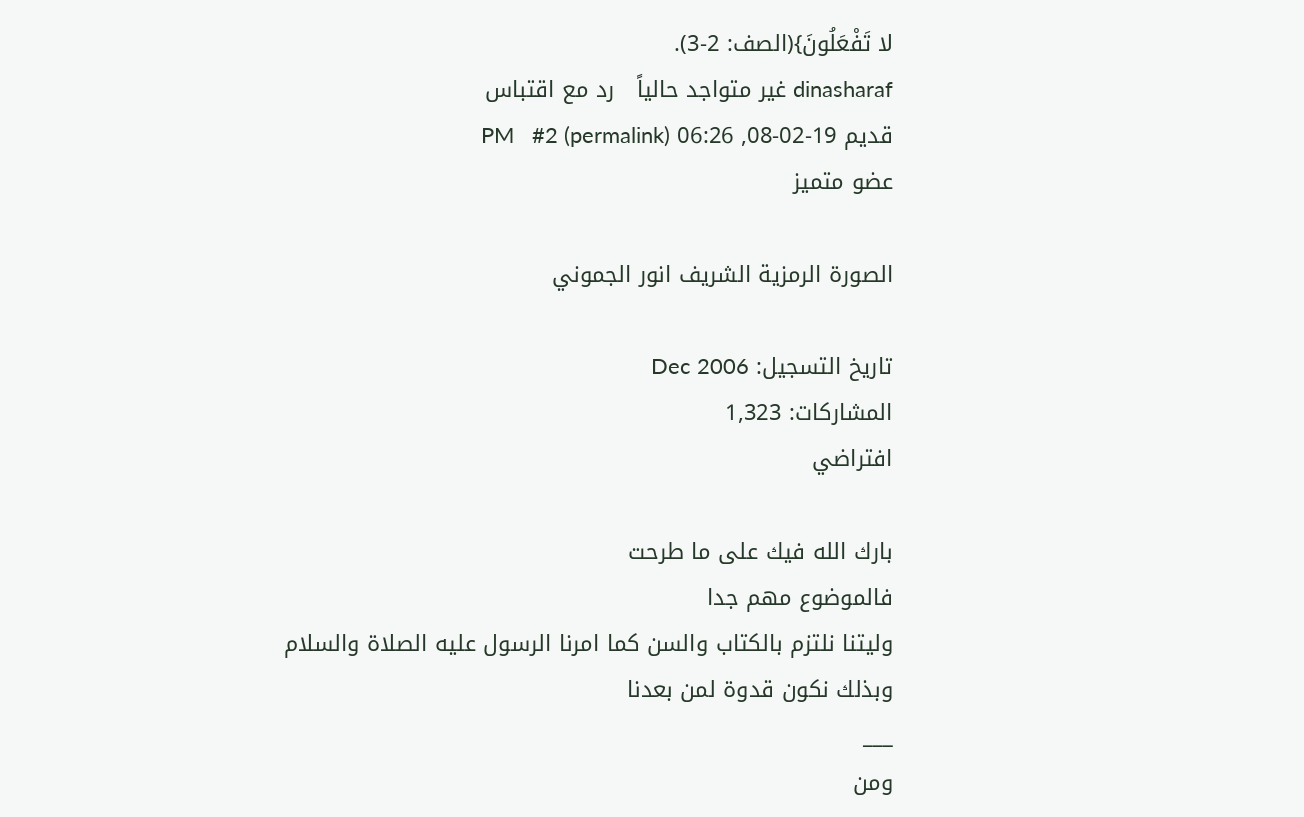لا تَفْعَلُونَ}(الصف: 2-3).
dinasharaf غير متواجد حالياً   رد مع اقتباس
قديم 19-02-08, 06:26 PM   #2 (permalink)
عضو متميز

الصورة الرمزية الشريف انور الجموني

تاريخ التسجيل: Dec 2006
المشاركات: 1,323
افتراضي

بارك الله فيك على ما طرحت
فالموضوع مهم جدا
وليتنا نلتزم بالكتاب والسن كما امرنا الرسول عليه الصلاة والسلام
وبذلك نكون قدوة لمن بعدنا
___
ومن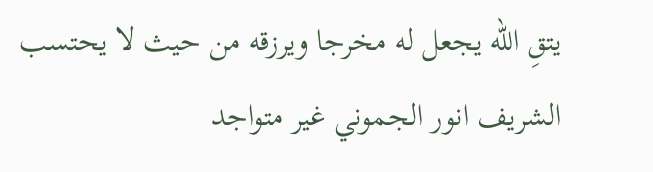يتقِ الله يجعل له مخرجا ويرزقه من حيث لا يحتسب
الشريف انور الجموني غير متواجد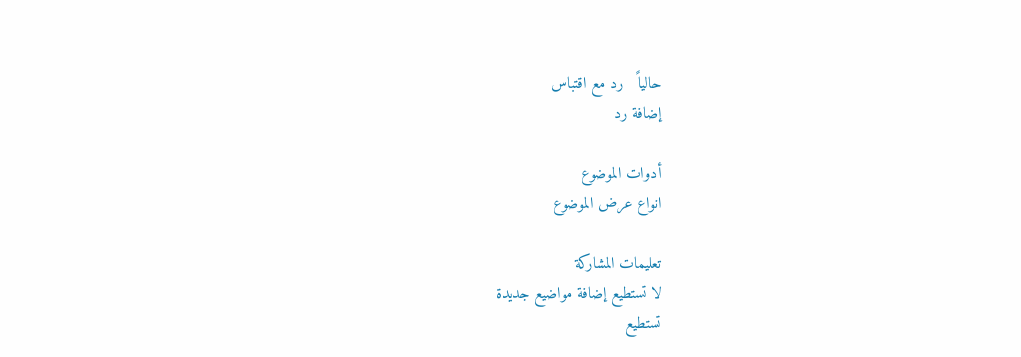حالياً   رد مع اقتباس
إضافة رد

أدوات الموضوع
انواع عرض الموضوع

تعليمات المشاركة
لا تستطيع إضافة مواضيع جديدة
تستطيع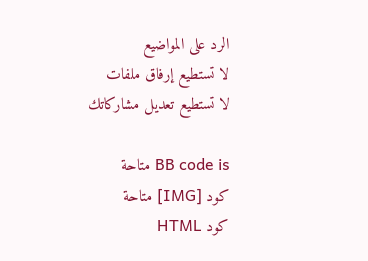الرد على المواضيع
لا تستطيع إرفاق ملفات
لا تستطيع تعديل مشاركاتك

BB code is متاحة
كود [IMG] متاحة
كود HTML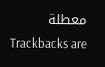معطلة
Trackbacks are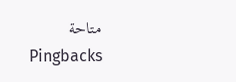متاحة
Pingbacks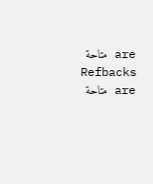are متاحة
Refbacks are متاحة